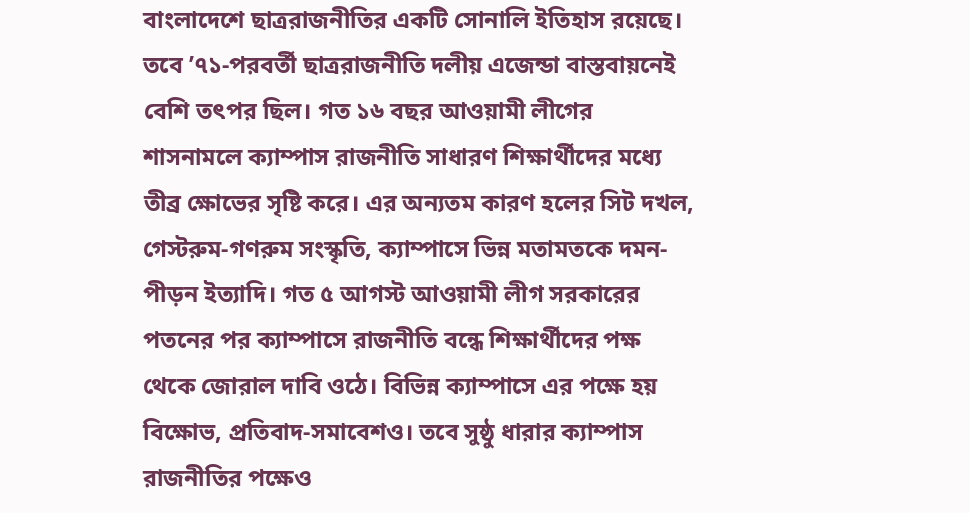বাংলাদেশে ছাত্ররাজনীতির একটি সোনালি ইতিহাস রয়েছে। তবে ’৭১-পরবর্তী ছাত্ররাজনীতি দলীয় এজেন্ডা বাস্তবায়নেই বেশি তৎপর ছিল। গত ১৬ বছর আওয়ামী লীগের শাসনামলে ক্যাম্পাস রাজনীতি সাধারণ শিক্ষার্থীদের মধ্যে তীব্র ক্ষোভের সৃষ্টি করে। এর অন্যতম কারণ হলের সিট দখল, গেস্টরুম-গণরুম সংস্কৃতি, ক্যাম্পাসে ভিন্ন মতামতকে দমন-পীড়ন ইত্যাদি। গত ৫ আগস্ট আওয়ামী লীগ সরকারের পতনের পর ক্যাম্পাসে রাজনীতি বন্ধে শিক্ষার্থীদের পক্ষ থেকে জোরাল দাবি ওঠে। বিভিন্ন ক্যাম্পাসে এর পক্ষে হয় বিক্ষোভ, প্রতিবাদ-সমাবেশও। তবে সুষ্ঠু ধারার ক্যাম্পাস রাজনীতির পক্ষেও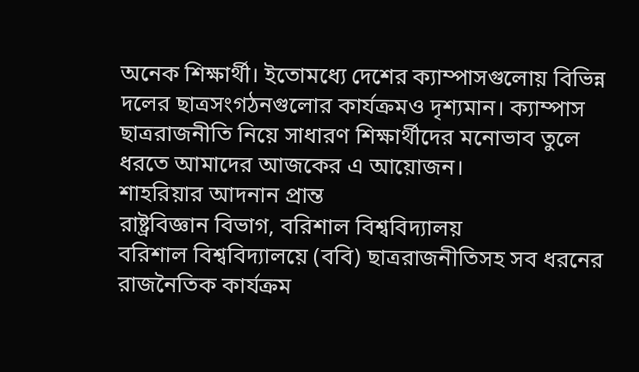অনেক শিক্ষার্থী। ইতোমধ্যে দেশের ক্যাম্পাসগুলোয় বিভিন্ন দলের ছাত্রসংগঠনগুলোর কার্যক্রমও দৃশ্যমান। ক্যাম্পাস ছাত্ররাজনীতি নিয়ে সাধারণ শিক্ষার্থীদের মনোভাব তুলে ধরতে আমাদের আজকের এ আয়োজন।
শাহরিয়ার আদনান প্রান্ত
রাষ্ট্রবিজ্ঞান বিভাগ, বরিশাল বিশ্ববিদ্যালয়
বরিশাল বিশ্ববিদ্যালয়ে (ববি) ছাত্ররাজনীতিসহ সব ধরনের রাজনৈতিক কার্যক্রম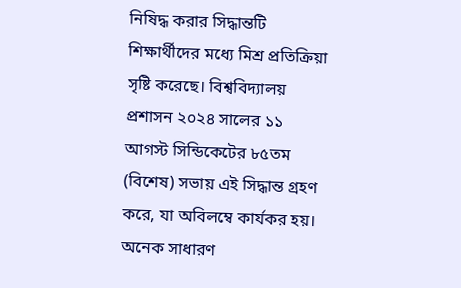নিষিদ্ধ করার সিদ্ধান্তটি শিক্ষার্থীদের মধ্যে মিশ্র প্রতিক্রিয়া সৃষ্টি করেছে। বিশ্ববিদ্যালয় প্রশাসন ২০২৪ সালের ১১ আগস্ট সিন্ডিকেটের ৮৫তম (বিশেষ) সভায় এই সিদ্ধান্ত গ্রহণ করে, যা অবিলম্বে কার্যকর হয়।
অনেক সাধারণ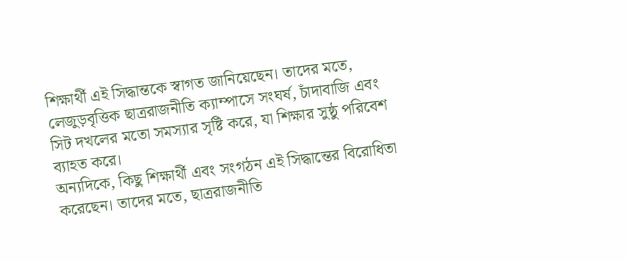শিক্ষার্থী এই সিদ্ধান্তকে স্বাগত জানিয়েছেন। তাদের মতে, লেজুড়বৃত্তিক ছাত্ররাজনীতি ক্যাম্পাসে সংঘর্ষ, চাঁদাবাজি এবং সিট দখলের মতো সমস্যার সৃষ্টি করে, যা শিক্ষার সুষ্ঠু পরিবেশ ব্যাহত করে।
অন্যদিকে, কিছু শিক্ষার্থী এবং সংগঠন এই সিদ্ধান্তের বিরোধিতা করেছেন। তাদের মতে, ছাত্ররাজনীতি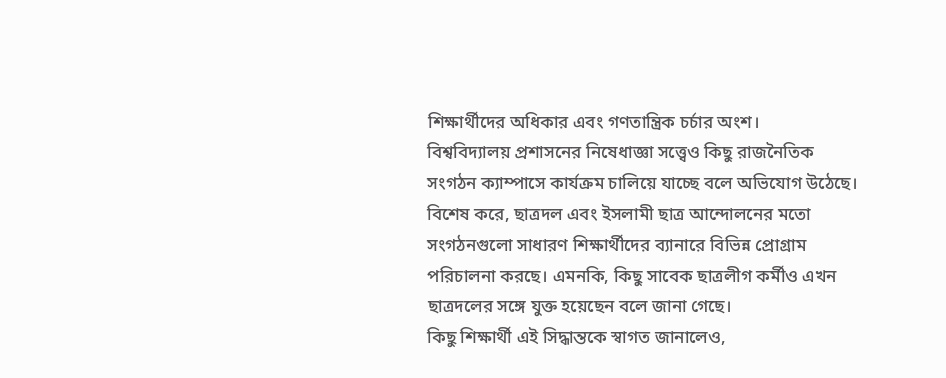শিক্ষার্থীদের অধিকার এবং গণতান্ত্রিক চর্চার অংশ।
বিশ্ববিদ্যালয় প্রশাসনের নিষেধাজ্ঞা সত্ত্বেও কিছু রাজনৈতিক সংগঠন ক্যাম্পাসে কার্যক্রম চালিয়ে যাচ্ছে বলে অভিযোগ উঠেছে। বিশেষ করে, ছাত্রদল এবং ইসলামী ছাত্র আন্দোলনের মতো সংগঠনগুলো সাধারণ শিক্ষার্থীদের ব্যানারে বিভিন্ন প্রোগ্রাম পরিচালনা করছে। এমনকি, কিছু সাবেক ছাত্রলীগ কর্মীও এখন ছাত্রদলের সঙ্গে যুক্ত হয়েছেন বলে জানা গেছে।
কিছু শিক্ষার্থী এই সিদ্ধান্তকে স্বাগত জানালেও,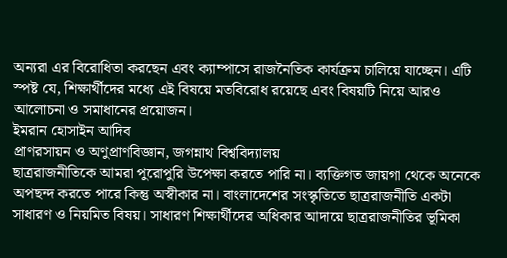অন্যরা এর বিরোধিতা করছেন এবং ক্যাম্পাসে রাজনৈতিক কার্যক্রম চালিয়ে যাচ্ছেন। এটি স্পষ্ট যে, শিক্ষার্থীদের মধ্যে এই বিষয়ে মতবিরোধ রয়েছে এবং বিষয়টি নিয়ে আরও আলোচনা ও সমাধানের প্রয়োজন।
ইমরান হোসাইন আদিব
প্রাণরসায়ন ও অণুপ্রাণবিজ্ঞান, জগন্নাথ বিশ্ববিদ্যালয়
ছাত্ররাজনীতিকে আমরা পুরোপুরি উপেক্ষা করতে পারি না। ব্যক্তিগত জায়গা থেকে অনেকে অপছন্দ করতে পারে কিন্তু অস্বীকার না। বাংলাদেশের সংস্কৃতিতে ছাত্ররাজনীতি একটা সাধারণ ও নিয়মিত বিষয়। সাধারণ শিক্ষার্থীদের অধিকার আদায়ে ছাত্ররাজনীতির ভূমিকা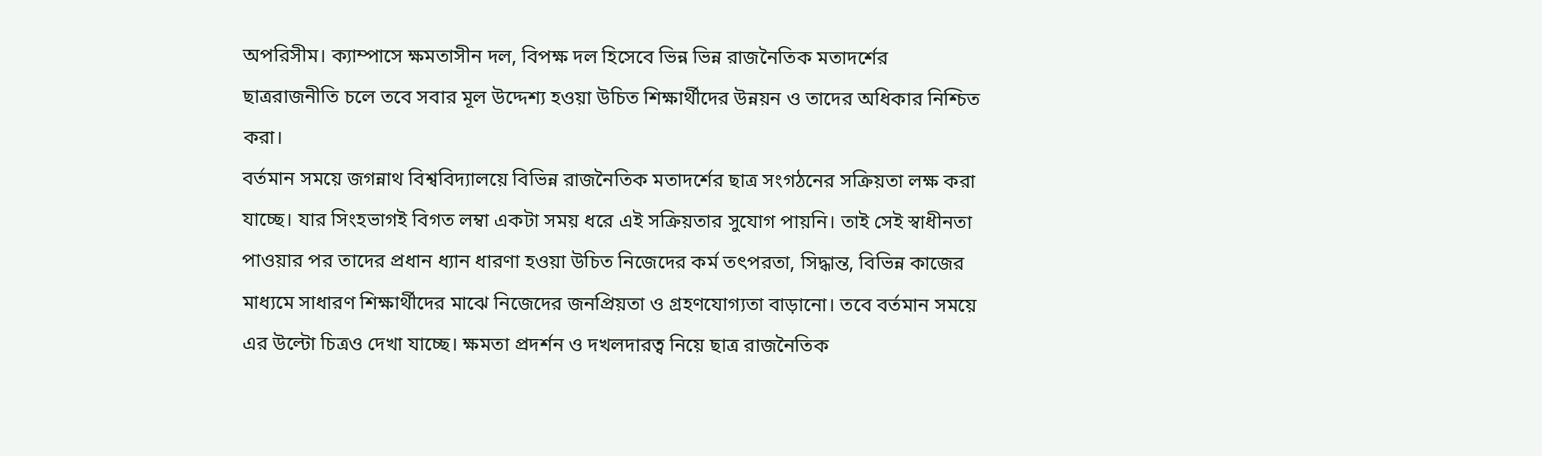অপরিসীম। ক্যাম্পাসে ক্ষমতাসীন দল, বিপক্ষ দল হিসেবে ভিন্ন ভিন্ন রাজনৈতিক মতাদর্শের ছাত্ররাজনীতি চলে তবে সবার মূল উদ্দেশ্য হওয়া উচিত শিক্ষার্থীদের উন্নয়ন ও তাদের অধিকার নিশ্চিত করা।
বর্তমান সময়ে জগন্নাথ বিশ্ববিদ্যালয়ে বিভিন্ন রাজনৈতিক মতাদর্শের ছাত্র সংগঠনের সক্রিয়তা লক্ষ করা যাচ্ছে। যার সিংহভাগই বিগত লম্বা একটা সময় ধরে এই সক্রিয়তার সুযোগ পায়নি। তাই সেই স্বাধীনতা পাওয়ার পর তাদের প্রধান ধ্যান ধারণা হওয়া উচিত নিজেদের কর্ম তৎপরতা, সিদ্ধান্ত, বিভিন্ন কাজের মাধ্যমে সাধারণ শিক্ষার্থীদের মাঝে নিজেদের জনপ্রিয়তা ও গ্রহণযোগ্যতা বাড়ানো। তবে বর্তমান সময়ে এর উল্টো চিত্রও দেখা যাচ্ছে। ক্ষমতা প্রদর্শন ও দখলদারত্ব নিয়ে ছাত্র রাজনৈতিক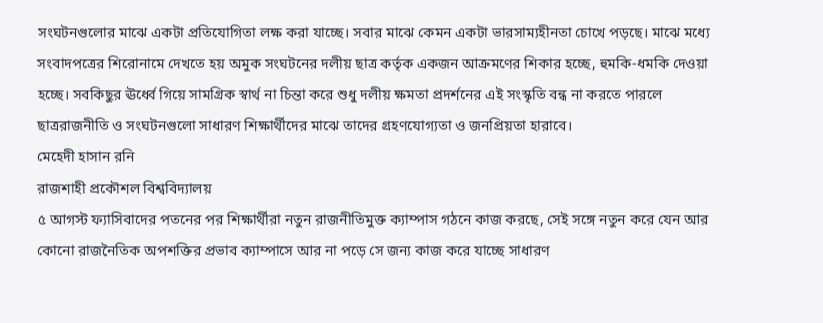সংঘটনগুলোর মাঝে একটা প্রতিযোগিতা লক্ষ করা যাচ্ছে। সবার মাঝে কেমন একটা ভারসাম্যহীনতা চোখে পড়ছে। মাঝে মধ্যে সংবাদপত্রের শিরোনামে দেখতে হয় অমুক সংঘটনের দলীয় ছাত্র কর্তৃক একজন আক্রমণের শিকার হচ্ছে, হুমকি-ধমকি দেওয়া হচ্ছে। সবকিছুর ঊর্ধ্বে গিয়ে সামগ্রিক স্বার্থ না চিন্তা করে শুধু দলীয় ক্ষমতা প্রদর্শনের এই সংস্কৃতি বন্ধ না করতে পারলে ছাত্ররাজনীতি ও সংঘটনগুলো সাধারণ শিক্ষার্থীদের মাঝে তাদের গ্রহণযোগ্যতা ও জনপ্রিয়তা হারাবে।
মেহেদী হাসান রনি
রাজশাহী প্রকৌশল বিশ্ববিদ্যালয়
৫ আগস্ট ফ্যাসিবাদের পতনের পর শিক্ষার্থীরা নতুন রাজনীতিমুক্ত ক্যাম্পাস গঠনে কাজ করছে, সেই সঙ্গে নতুন করে যেন আর কোনো রাজনৈতিক অপশক্তির প্রভাব ক্যাম্পাসে আর না পড়ে সে জন্য কাজ করে যাচ্ছে সাধারণ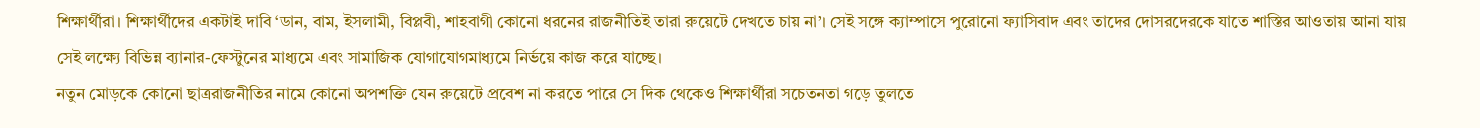শিক্ষার্থীরা। শিক্ষার্থীদের একটাই দাবি ‘ডান, বাম, ইসলামী, বিপ্লবী, শাহবাগী কোনো ধরনের রাজনীতিই তারা রুয়েটে দেখতে চায় না’। সেই সঙ্গে ক্যাম্পাসে পুরোনো ফ্যাসিবাদ এবং তাদের দোসরদেরকে যাতে শাস্তির আওতায় আনা যায় সেই লক্ষ্যে বিভিন্ন ব্যানার-ফেস্টুনের মাধ্যমে এবং সামাজিক যোগাযোগমাধ্যমে নির্ভয়ে কাজ করে যাচ্ছে।
নতুন মোড়কে কোনো ছাত্ররাজনীতির নামে কোনো অপশক্তি যেন রুয়েটে প্রবেশ না করতে পারে সে দিক থেকেও শিক্ষার্থীরা সচেতনতা গড়ে তুলতে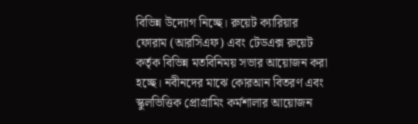বিভিন্ন উদ্যোগ নিচ্ছে। রুয়েট ক্যারিয়ার ফোরাম (আরসিএফ) এবং টেডএক্স রুয়েট কর্তৃক বিভিন্ন মতবিনিময় সভার আয়োজন করা হচ্ছে। নবীনদের মাঝে কোরআন বিতরণ এবং স্কুলভিত্তিক প্রোগ্রামিং কর্মশালার আয়োজন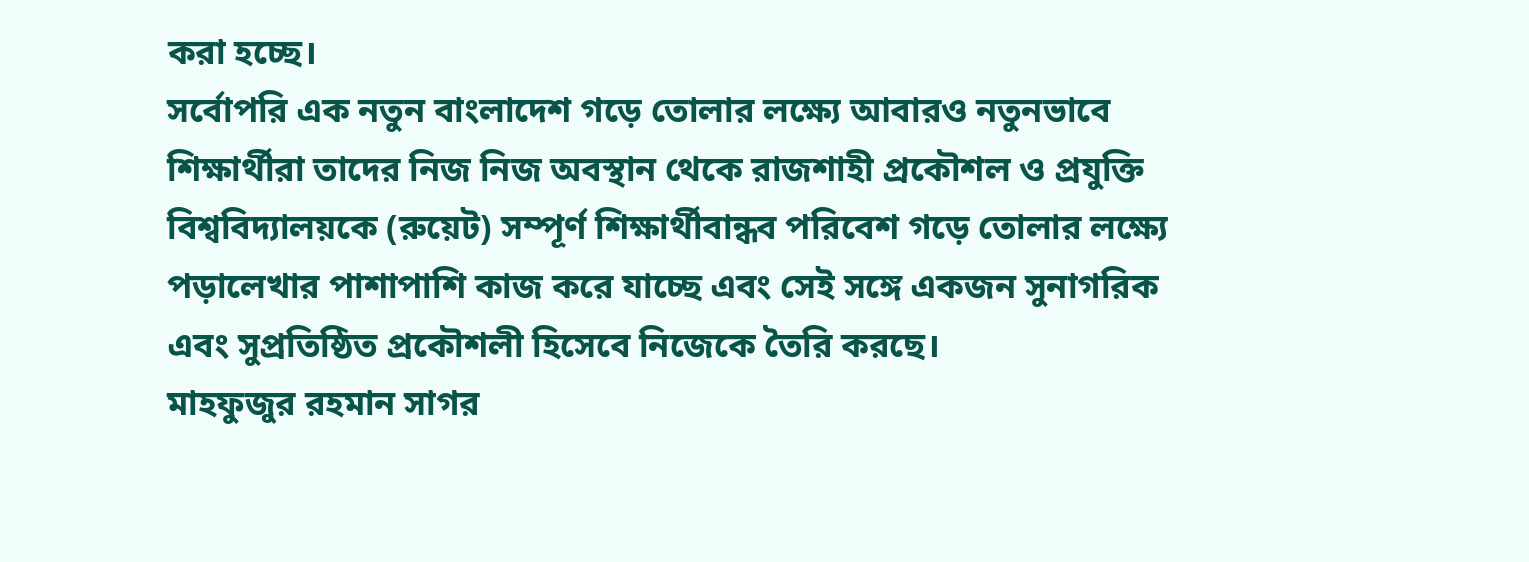করা হচ্ছে।
সর্বোপরি এক নতুন বাংলাদেশ গড়ে তোলার লক্ষ্যে আবারও নতুনভাবে শিক্ষার্থীরা তাদের নিজ নিজ অবস্থান থেকে রাজশাহী প্রকৌশল ও প্রযুক্তি বিশ্ববিদ্যালয়কে (রুয়েট) সম্পূর্ণ শিক্ষার্থীবান্ধব পরিবেশ গড়ে তোলার লক্ষ্যে পড়ালেখার পাশাপাশি কাজ করে যাচ্ছে এবং সেই সঙ্গে একজন সুনাগরিক এবং সুপ্রতিষ্ঠিত প্রকৌশলী হিসেবে নিজেকে তৈরি করছে।
মাহফুজুর রহমান সাগর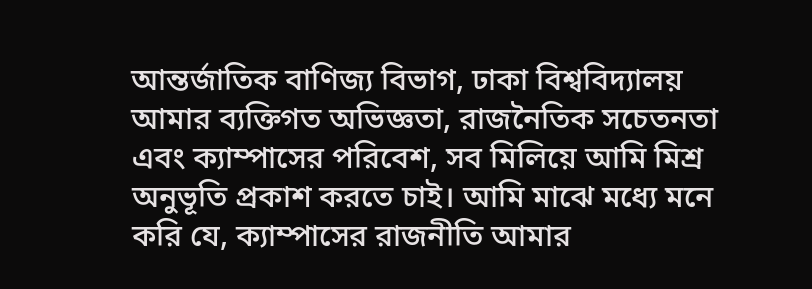আন্তর্জাতিক বাণিজ্য বিভাগ, ঢাকা বিশ্ববিদ্যালয়
আমার ব্যক্তিগত অভিজ্ঞতা, রাজনৈতিক সচেতনতা এবং ক্যাম্পাসের পরিবেশ, সব মিলিয়ে আমি মিশ্র অনুভূতি প্রকাশ করতে চাই। আমি মাঝে মধ্যে মনে করি যে, ক্যাম্পাসের রাজনীতি আমার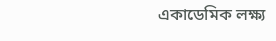একাডেমিক লক্ষ্য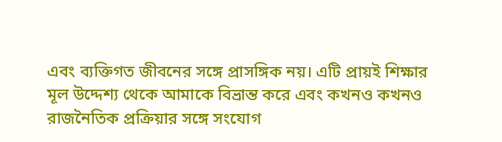এবং ব্যক্তিগত জীবনের সঙ্গে প্রাসঙ্গিক নয়। এটি প্রায়ই শিক্ষার মূল উদ্দেশ্য থেকে আমাকে বিভ্রান্ত করে এবং কখনও কখনও রাজনৈতিক প্রক্রিয়ার সঙ্গে সংযোগ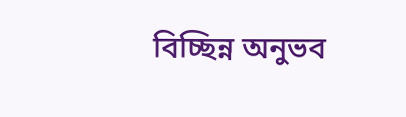বিচ্ছিন্ন অনুভব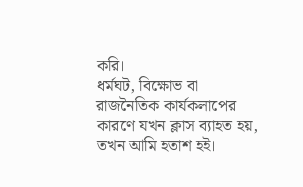করি।
ধর্মঘট, বিক্ষোভ বা রাজনৈতিক কার্যকলাপের কারণে যখন ক্লাস ব্যাহত হয়, তখন আমি হতাশ হই।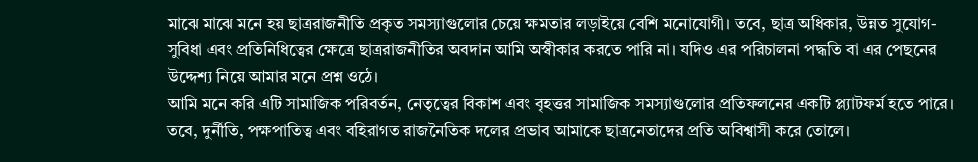মাঝে মাঝে মনে হয় ছাত্ররাজনীতি প্রকৃত সমস্যাগুলোর চেয়ে ক্ষমতার লড়াইয়ে বেশি মনোযোগী। তবে, ছাত্র অধিকার, উন্নত সুযোগ-সুবিধা এবং প্রতিনিধিত্বের ক্ষেত্রে ছাত্ররাজনীতির অবদান আমি অস্বীকার করতে পারি না। যদিও এর পরিচালনা পদ্ধতি বা এর পেছনের উদ্দেশ্য নিয়ে আমার মনে প্রশ্ন ওঠে।
আমি মনে করি এটি সামাজিক পরিবর্তন, নেতৃত্বের বিকাশ এবং বৃহত্তর সামাজিক সমস্যাগুলোর প্রতিফলনের একটি প্ল্যাটফর্ম হতে পারে। তবে, দুর্নীতি, পক্ষপাতিত্ব এবং বহিরাগত রাজনৈতিক দলের প্রভাব আমাকে ছাত্রনেতাদের প্রতি অবিশ্বাসী করে তোলে।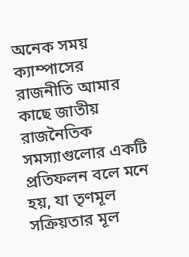অনেক সময় ক্যাম্পাসের রাজনীতি আমার কাছে জাতীয় রাজনৈতিক সমস্যাগুলোর একটি প্রতিফলন বলে মনে হয়, যা তৃণমূল সক্রিয়তার মূল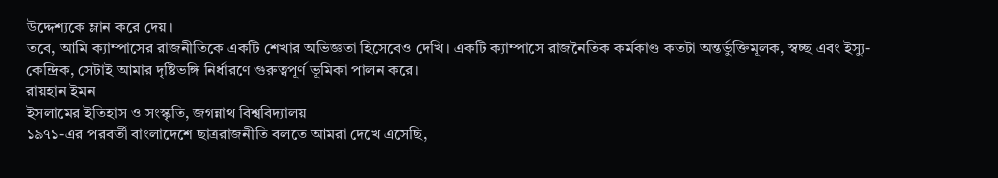উদ্দেশ্যকে ম্লান করে দেয়।
তবে, আমি ক্যাম্পাসের রাজনীতিকে একটি শেখার অভিজ্ঞতা হিসেবেও দেখি। একটি ক্যাম্পাসে রাজনৈতিক কর্মকাণ্ড কতটা অন্তর্ভুক্তিমূলক, স্বচ্ছ এবং ইস্যু-কেন্দ্রিক, সেটাই আমার দৃষ্টিভঙ্গি নির্ধারণে গুরুত্বপূর্ণ ভূমিকা পালন করে।
রায়হান ইমন
ইসলামের ইতিহাস ও সংস্কৃতি, জগন্নাথ বিশ্ববিদ্যালয়
১৯৭১-এর পরবর্তী বাংলাদেশে ছাত্ররাজনীতি বলতে আমরা দেখে এসেছি,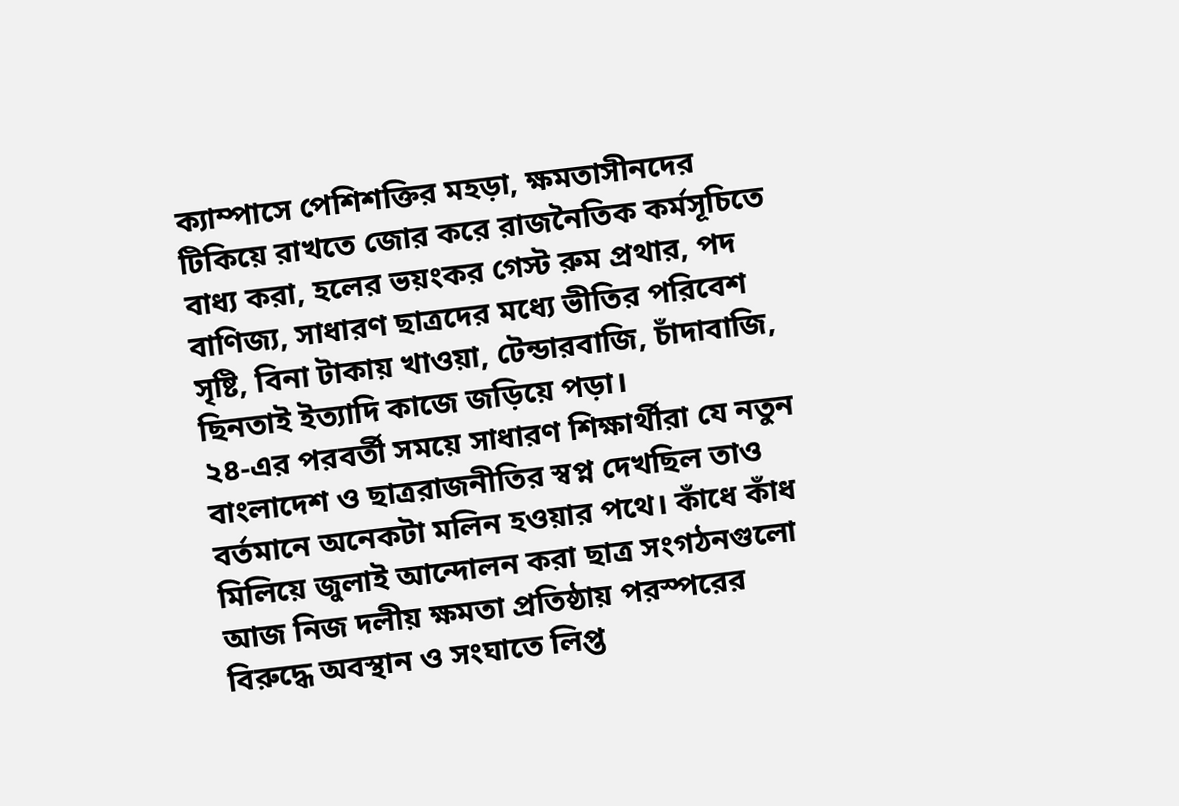ক্যাম্পাসে পেশিশক্তির মহড়া, ক্ষমতাসীনদের টিকিয়ে রাখতে জোর করে রাজনৈতিক কর্মসূচিতে বাধ্য করা, হলের ভয়ংকর গেস্ট রুম প্রথার, পদ বাণিজ্য, সাধারণ ছাত্রদের মধ্যে ভীতির পরিবেশ সৃষ্টি, বিনা টাকায় খাওয়া, টেন্ডারবাজি, চাঁদাবাজি, ছিনতাই ইত্যাদি কাজে জড়িয়ে পড়া।
২৪-এর পরবর্তী সময়ে সাধারণ শিক্ষার্থীরা যে নতুন বাংলাদেশ ও ছাত্ররাজনীতির স্বপ্ন দেখছিল তাও বর্তমানে অনেকটা মলিন হওয়ার পথে। কাঁধে কাঁধ মিলিয়ে জুলাই আন্দোলন করা ছাত্র সংগঠনগুলো আজ নিজ দলীয় ক্ষমতা প্রতিষ্ঠায় পরস্পরের বিরুদ্ধে অবস্থান ও সংঘাতে লিপ্ত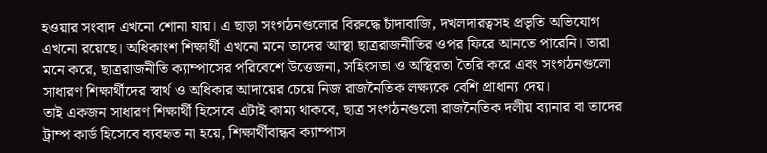হওয়ার সংবাদ এখনো শোনা যায়। এ ছাড়া সংগঠনগুলোর বিরুদ্ধে চাঁদাবাজি, দখলদারত্বসহ প্রভৃতি অভিযোগ এখনো রয়েছে। অধিকাংশ শিক্ষার্থী এখনো মনে তাদের আস্থা ছাত্ররাজনীতির ওপর ফিরে আনতে পারেনি। তারা মনে করে, ছাত্ররাজনীতি ক্যাম্পাসের পরিবেশে উত্তেজনা, সহিংসতা ও অস্থিরতা তৈরি করে এবং সংগঠনগুলো সাধারণ শিক্ষার্থীদের স্বার্থ ও অধিকার আদায়ের চেয়ে নিজ রাজনৈতিক লক্ষ্যকে বেশি প্রাধান্য দেয়।
তাই একজন সাধারণ শিক্ষার্থী হিসেবে এটাই কাম্য থাকবে, ছাত্র সংগঠনগুলো রাজনৈতিক দলীয় ব্যানার বা তাদের ট্রাম্প কার্ড হিসেবে ব্যবহৃত না হয়ে, শিক্ষার্থীবান্ধব ক্যাম্পাস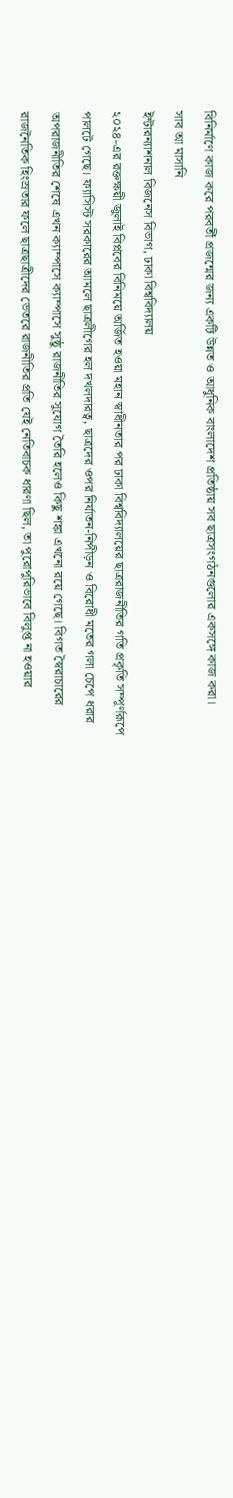বিনির্মাণে কাজ করে পরবর্তী প্রজন্মের জন্য একটি উন্নত ও আধুনিক বাংলাদেশ প্রতিষ্ঠায় সব ছাত্রসংগঠনগুলোর একসঙ্গে কাজ করা।
সাব আ মাসানি
ইন্টারন্যাশনাল বিজনেস বিভাগ, ঢাকা বিশ্ববিদ্যালয়
২০২৪-এর রক্তক্ষয়ী জুলাই বিপ্লবের বিনিময়ে অর্জিত হওয়া মহান স্বাধীনতার পর ঢাকা বিশ্ববিদ্যালয়ের ছাত্ররাজনীতির গতি প্রকৃতি সম্পূর্ণরূপে পালটে গেছে। ফ্যাসিস্ট সরকারের আমলে ছাত্রলীগের হল দখলদারত্ব, ছাত্রদের ওপর নির্যাতন-নিপীড়ন ও বিরোধী মতের গলা চেপে ধরার অপরাজনীতির শেষে এখন ক্যাম্পাসে ক্যাম্পাসে সুষ্ঠু রাজনীতির সুযোগ তৈরি হলেও কিছু শঙ্কা এখনো রয়ে গেছে। বিগত স্বৈরাচারের রাজনৈতিক হিংস্রতার ফলে ছাত্রছাত্রীদের ভেতরে রাজনীতির প্রতি যেই নেতিবাচক ধারণা ছিল, তা পুরোপুরিভাবে বিলুপ্ত না হওয়ার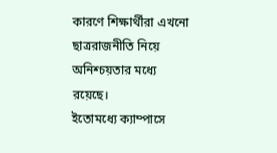কারণে শিক্ষার্থীরা এখনো ছাত্ররাজনীতি নিয়ে অনিশ্চয়তার মধ্যে রয়েছে।
ইতোমধ্যে ক্যাম্পাসে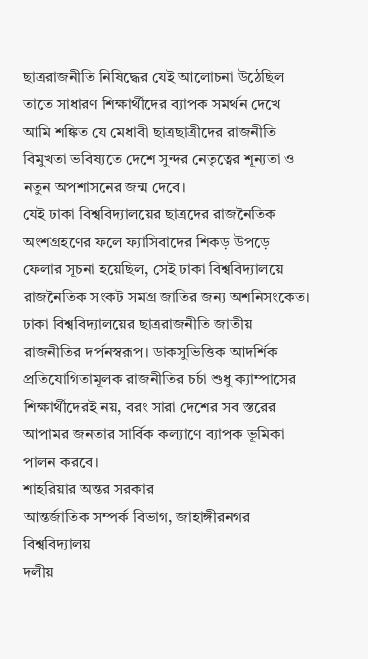ছাত্ররাজনীতি নিষিদ্ধের যেই আলোচনা উঠেছিল তাতে সাধারণ শিক্ষার্থীদের ব্যাপক সমর্থন দেখে আমি শঙ্কিত যে মেধাবী ছাত্রছাত্রীদের রাজনীতি বিমুখতা ভবিষ্যতে দেশে সুন্দর নেতৃত্বের শূন্যতা ও নতুন অপশাসনের জন্ম দেবে।
যেই ঢাকা বিশ্ববিদ্যালয়ের ছাত্রদের রাজনৈতিক অংশগ্রহণের ফলে ফ্যাসিবাদের শিকড় উপড়ে ফেলার সূচনা হয়েছিল, সেই ঢাকা বিশ্ববিদ্যালয়ে রাজনৈতিক সংকট সমগ্র জাতির জন্য অশনিসংকেত।
ঢাকা বিশ্ববিদ্যালয়ের ছাত্ররাজনীতি জাতীয় রাজনীতির দর্পনস্বরূপ। ডাকসুভিত্তিক আদর্শিক প্রতিযোগিতামূলক রাজনীতির চর্চা শুধু ক্যাম্পাসের শিক্ষার্থীদেরই নয়, বরং সারা দেশের সব স্তরের আপামর জনতার সার্বিক কল্যাণে ব্যাপক ভূমিকা পালন করবে।
শাহরিয়ার অন্তর সরকার
আন্তর্জাতিক সম্পর্ক বিভাগ, জাহাঙ্গীরনগর বিশ্ববিদ্যালয়
দলীয়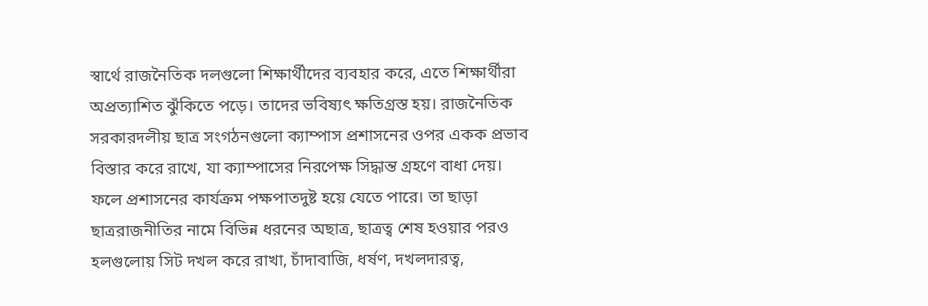স্বার্থে রাজনৈতিক দলগুলো শিক্ষার্থীদের ব্যবহার করে, এতে শিক্ষার্থীরা অপ্রত্যাশিত ঝুঁকিতে পড়ে। তাদের ভবিষ্যৎ ক্ষতিগ্রস্ত হয়। রাজনৈতিক সরকারদলীয় ছাত্র সংগঠনগুলো ক্যাম্পাস প্রশাসনের ওপর একক প্রভাব বিস্তার করে রাখে, যা ক্যাম্পাসের নিরপেক্ষ সিদ্ধান্ত গ্রহণে বাধা দেয়। ফলে প্রশাসনের কার্যক্রম পক্ষপাতদুষ্ট হয়ে যেতে পারে। তা ছাড়া ছাত্ররাজনীতির নামে বিভিন্ন ধরনের অছাত্র, ছাত্রত্ব শেষ হওয়ার পরও হলগুলোয় সিট দখল করে রাখা, চাঁদাবাজি, ধর্ষণ, দখলদারত্ব,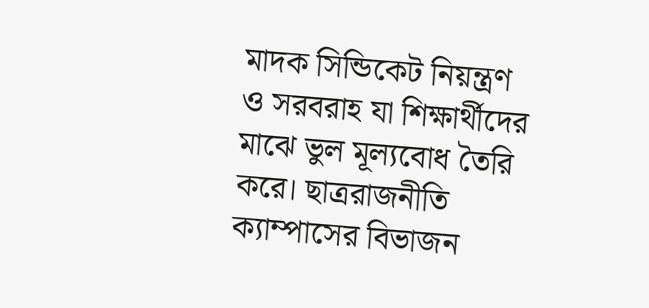মাদক সিন্ডিকেট নিয়ন্ত্রণ ও সরবরাহ যা শিক্ষার্থীদের মাঝে ভুল মূল্যবোধ তৈরি করে। ছাত্ররাজনীতি ক্যাম্পাসের বিভাজন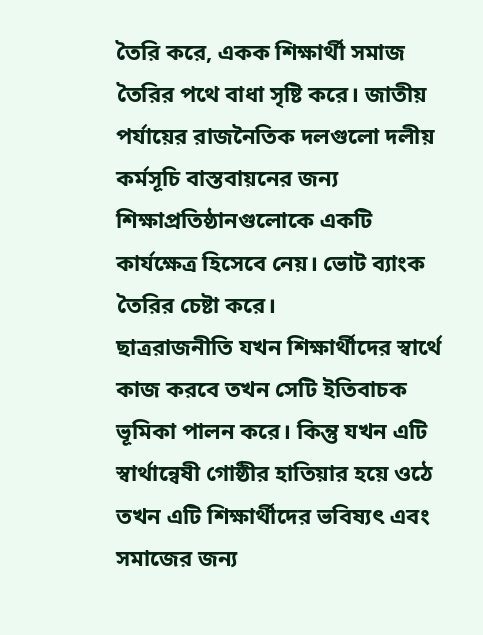তৈরি করে, একক শিক্ষার্থী সমাজ তৈরির পথে বাধা সৃষ্টি করে। জাতীয় পর্যায়ের রাজনৈতিক দলগুলো দলীয় কর্মসূচি বাস্তবায়নের জন্য শিক্ষাপ্রতিষ্ঠানগুলোকে একটি কার্যক্ষেত্র হিসেবে নেয়। ভোট ব্যাংক তৈরির চেষ্টা করে।
ছাত্ররাজনীতি যখন শিক্ষার্থীদের স্বার্থে কাজ করবে তখন সেটি ইতিবাচক ভূমিকা পালন করে। কিন্তু যখন এটি স্বার্থান্বেষী গোষ্ঠীর হাতিয়ার হয়ে ওঠে তখন এটি শিক্ষার্থীদের ভবিষ্যৎ এবং সমাজের জন্য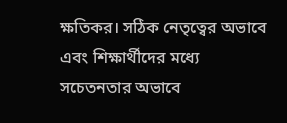ক্ষতিকর। সঠিক নেতৃত্বের অভাবে এবং শিক্ষার্থীদের মধ্যে সচেতনতার অভাবে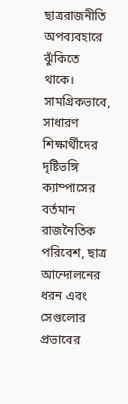ছাত্ররাজনীতি অপব্যবহারে ঝুঁকিতে থাকে।
সামগ্রিকভাবে, সাধারণ শিক্ষার্থীদের দৃষ্টিভঙ্গি ক্যাম্পাসের বর্তমান রাজনৈতিক পরিবেশ, ছাত্র আন্দোলনের ধরন এবং সেগুলোর প্রভাবের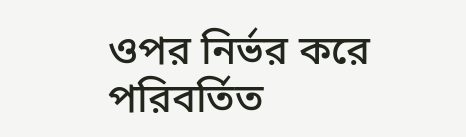ওপর নির্ভর করে পরিবর্তিত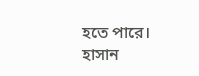হতে পারে।
হাসান